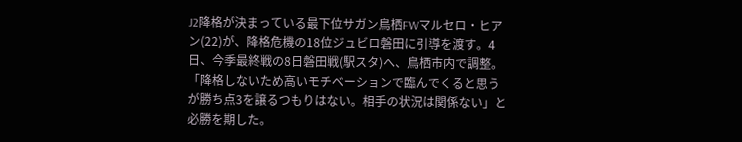J2降格が決まっている最下位サガン鳥栖FWマルセロ・ヒアン(22)が、降格危機の18位ジュビロ磐田に引導を渡す。4日、今季最終戦の8日磐田戦(駅スタ)へ、鳥栖市内で調整。「降格しないため高いモチベーションで臨んでくると思うが勝ち点3を譲るつもりはない。相手の状況は関係ない」と必勝を期した。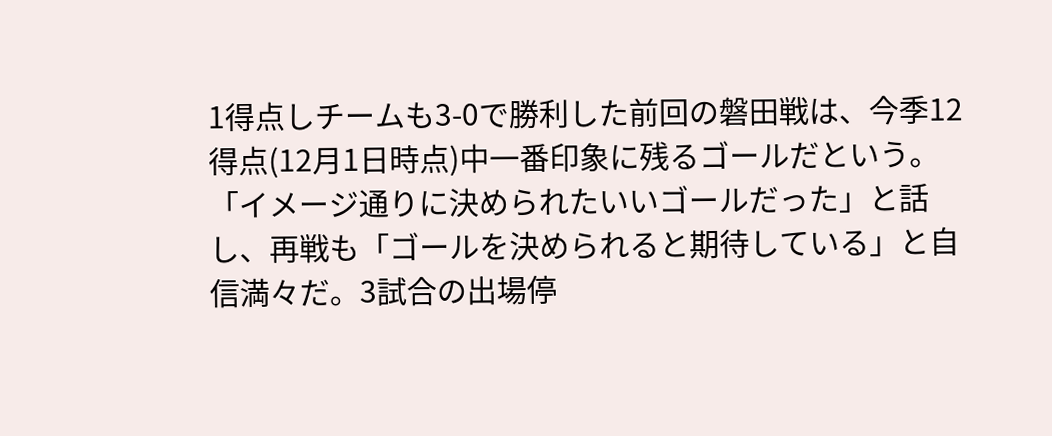1得点しチームも3-0で勝利した前回の磐田戦は、今季12得点(12月1日時点)中一番印象に残るゴールだという。「イメージ通りに決められたいいゴールだった」と話し、再戦も「ゴールを決められると期待している」と自信満々だ。3試合の出場停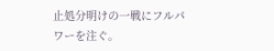止処分明けの一戦にフルパワーを注ぐ。